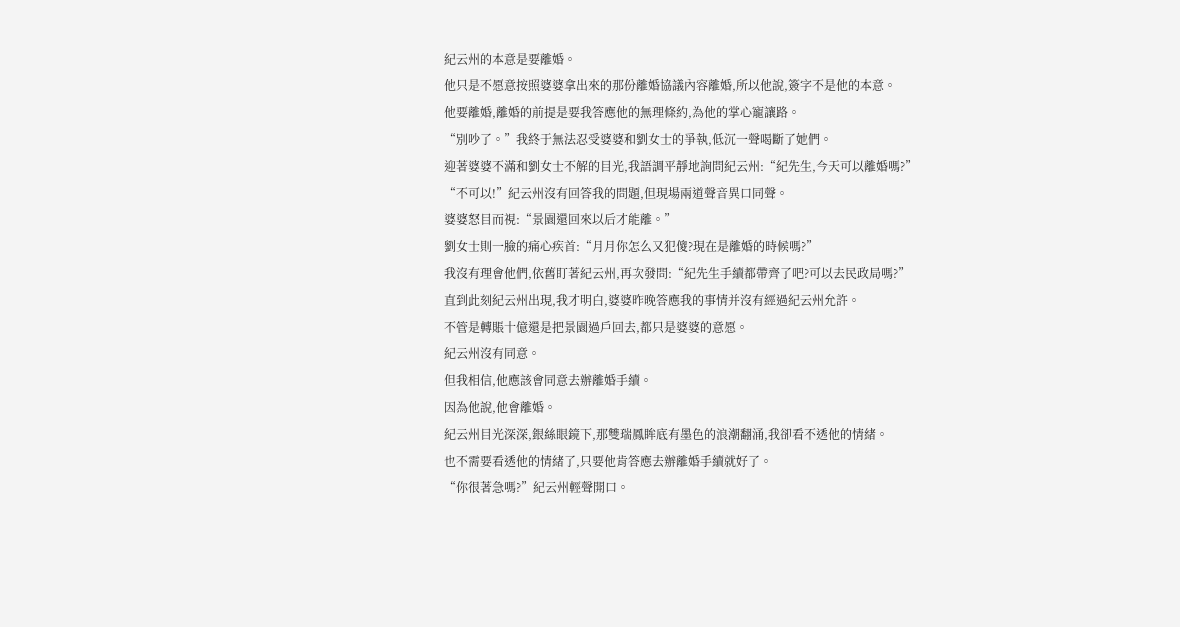紀云州的本意是要離婚。
他只是不愿意按照婆婆拿出來的那份離婚協議內容離婚,所以他說,簽字不是他的本意。
他要離婚,離婚的前提是要我答應他的無理條約,為他的掌心寵讓路。
“別吵了。”我終于無法忍受婆婆和劉女士的爭執,低沉一聲喝斷了她們。
迎著婆婆不滿和劉女士不解的目光,我語調平靜地詢問紀云州:“紀先生,今天可以離婚嗎?”
“不可以!”紀云州沒有回答我的問題,但現場兩道聲音異口同聲。
婆婆怒目而視:“景園還回來以后才能離。”
劉女士則一臉的痛心疾首:“月月你怎么又犯傻?現在是離婚的時候嗎?”
我沒有理會他們,依舊盯著紀云州,再次發問:“紀先生手續都帶齊了吧?可以去民政局嗎?”
直到此刻紀云州出現,我才明白,婆婆昨晚答應我的事情并沒有經過紀云州允許。
不管是轉賬十億還是把景園過戶回去,都只是婆婆的意愿。
紀云州沒有同意。
但我相信,他應該會同意去辦離婚手續。
因為他說,他會離婚。
紀云州目光深深,銀絲眼鏡下,那雙瑞鳳眸底有墨色的浪潮翻涌,我卻看不透他的情緒。
也不需要看透他的情緒了,只要他肯答應去辦離婚手續就好了。
“你很著急嗎?”紀云州輕聲開口。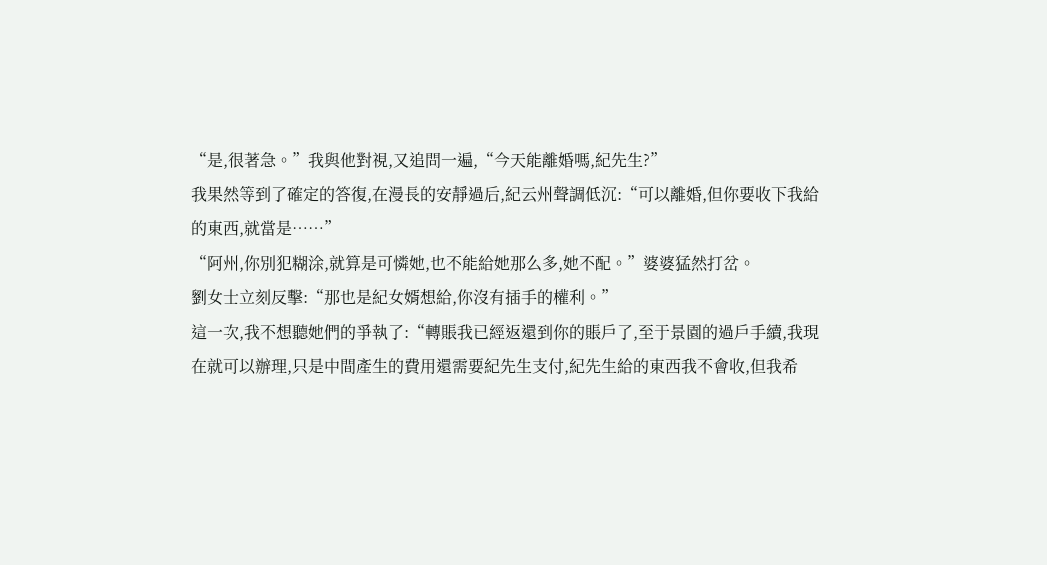“是,很著急。”我與他對視,又追問一遍,“今天能離婚嗎,紀先生?”
我果然等到了確定的答復,在漫長的安靜過后,紀云州聲調低沉:“可以離婚,但你要收下我給的東西,就當是……”
“阿州,你別犯糊涂,就算是可憐她,也不能給她那么多,她不配。”婆婆猛然打岔。
劉女士立刻反擊:“那也是紀女婿想給,你沒有插手的權利。”
這一次,我不想聽她們的爭執了:“轉賬我已經返還到你的賬戶了,至于景園的過戶手續,我現在就可以辦理,只是中間產生的費用還需要紀先生支付,紀先生給的東西我不會收,但我希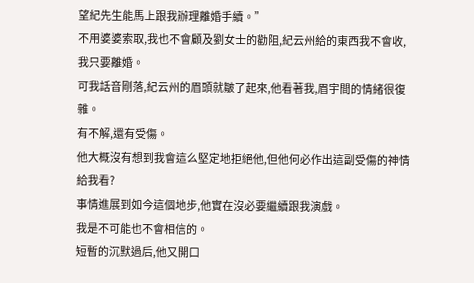望紀先生能馬上跟我辦理離婚手續。”
不用婆婆索取,我也不會顧及劉女士的勸阻,紀云州給的東西我不會收,我只要離婚。
可我話音剛落,紀云州的眉頭就皺了起來,他看著我,眉宇間的情緒很復雜。
有不解,還有受傷。
他大概沒有想到我會這么堅定地拒絕他,但他何必作出這副受傷的神情給我看?
事情進展到如今這個地步,他實在沒必要繼續跟我演戲。
我是不可能也不會相信的。
短暫的沉默過后,他又開口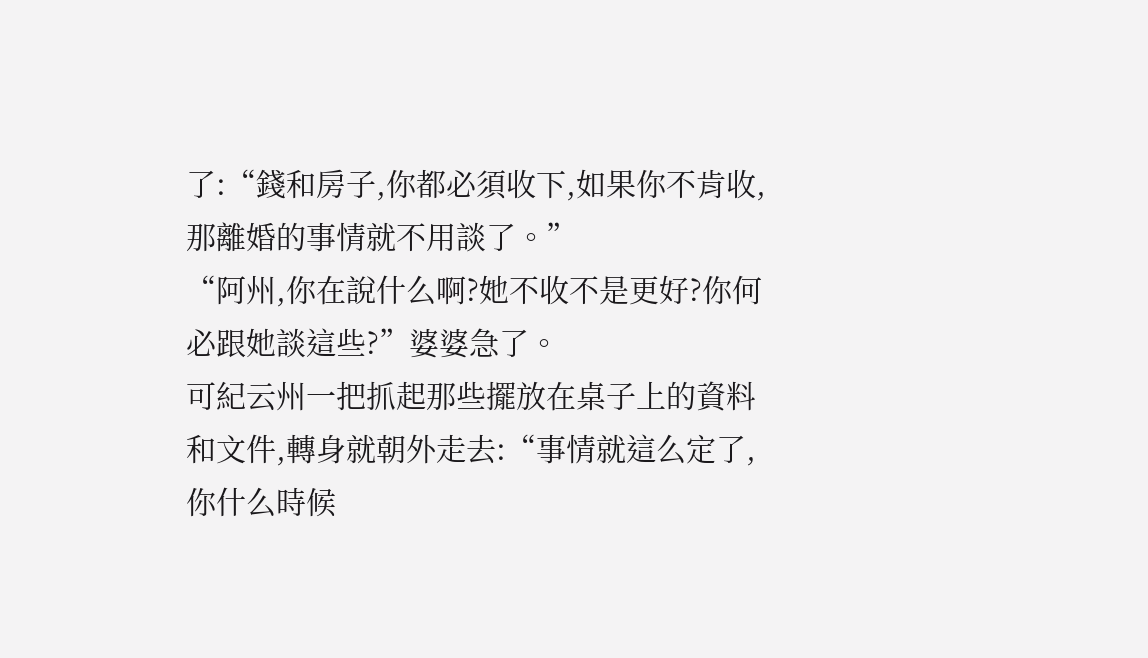了:“錢和房子,你都必須收下,如果你不肯收,那離婚的事情就不用談了。”
“阿州,你在說什么啊?她不收不是更好?你何必跟她談這些?”婆婆急了。
可紀云州一把抓起那些擺放在桌子上的資料和文件,轉身就朝外走去:“事情就這么定了,你什么時候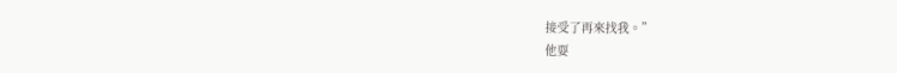接受了再來找我。”
他耍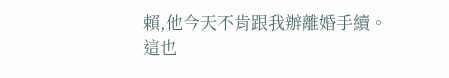賴,他今天不肯跟我辦離婚手續。
這也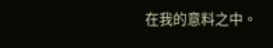在我的意料之中。